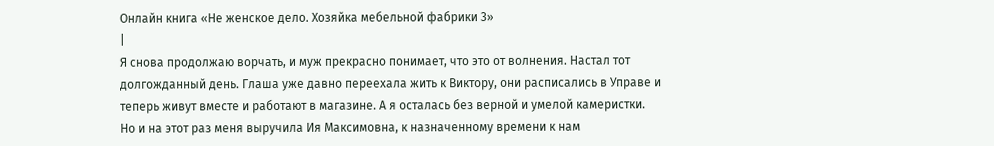Онлайн книга «Не женское дело. Хозяйка мебельной фабрики 3»
|
Я снова продолжаю ворчать, и муж прекрасно понимает, что это от волнения. Настал тот долгожданный день. Глаша уже давно переехала жить к Виктору, они расписались в Управе и теперь живут вместе и работают в магазине. А я осталась без верной и умелой камеристки. Но и на этот раз меня выручила Ия Максимовна, к назначенному времени к нам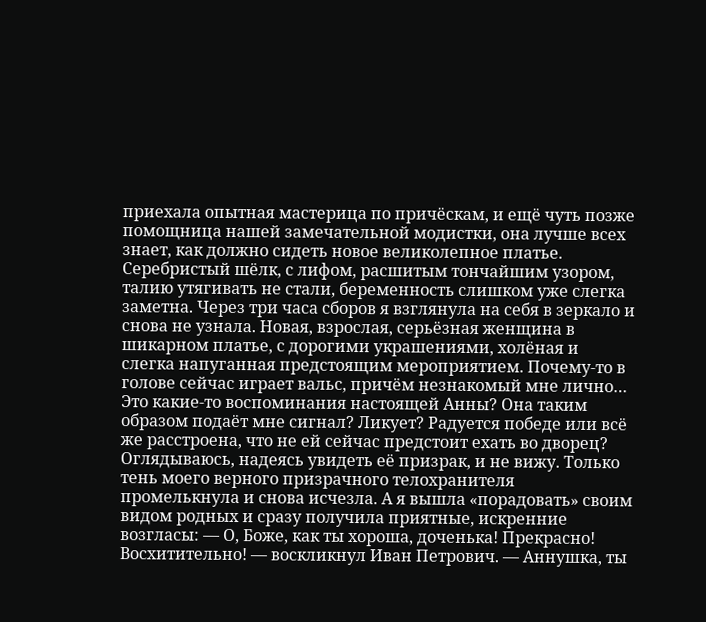приехала опытная мастерица по причёскам, и ещё чуть позже помощница нашей замечательной модистки, она лучше всех знает, как должно сидеть новое великолепное платье. Серебристый шёлк, с лифом, расшитым тончайшим узором, талию утягивать не стали, беременность слишком уже слегка заметна. Через три часа сборов я взглянула на себя в зеркало и снова не узнала. Новая, взрослая, серьёзная женщина в шикарном платье, с дорогими украшениями, холёная и слегка напуганная предстоящим мероприятием. Почему-то в голове сейчас играет вальс, причём незнакомый мне лично… Это какие-то воспоминания настоящей Анны? Она таким образом подаёт мне сигнал? Ликует? Радуется победе или всё же расстроена, что не ей сейчас предстоит ехать во дворец? Оглядываюсь, надеясь увидеть её призрак, и не вижу. Только тень моего верного призрачного телохранителя промелькнула и снова исчезла. А я вышла «порадовать» своим видом родных и сразу получила приятные, искренние возгласы: — О, Боже, как ты хороша, доченька! Прекрасно! Восхитительно! — воскликнул Иван Петрович. — Аннушка, ты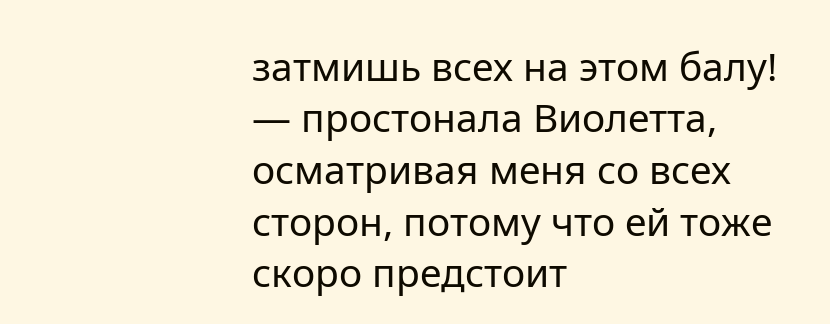затмишь всех на этом балу! — простонала Виолетта, осматривая меня со всех сторон, потому что ей тоже скоро предстоит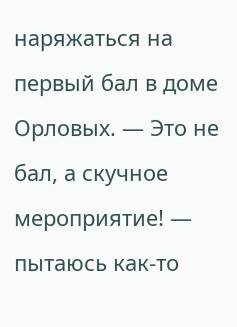наряжаться на первый бал в доме Орловых. — Это не бал, а скучное мероприятие! — пытаюсь как-то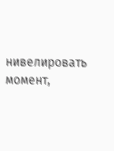нивелировать момент,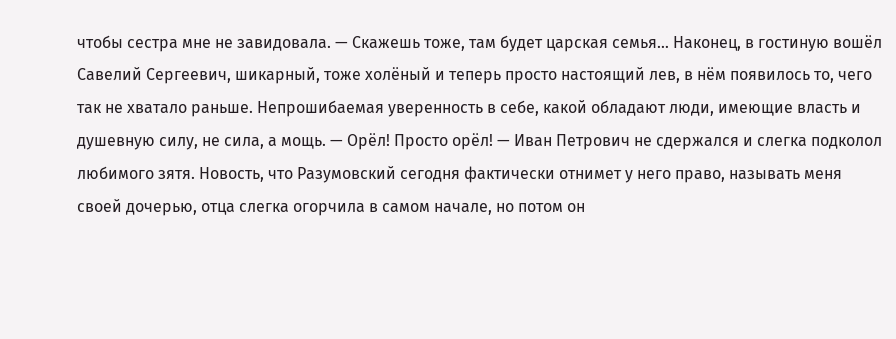чтобы сестра мне не завидовала. — Скажешь тоже, там будет царская семья… Наконец, в гостиную вошёл Савелий Сергеевич, шикарный, тоже холёный и теперь просто настоящий лев, в нём появилось то, чего так не хватало раньше. Непрошибаемая уверенность в себе, какой обладают люди, имеющие власть и душевную силу, не сила, а мощь. — Орёл! Просто орёл! — Иван Петрович не сдержался и слегка подколол любимого зятя. Новость, что Разумовский сегодня фактически отнимет у него право, называть меня своей дочерью, отца слегка огорчила в самом начале, но потом он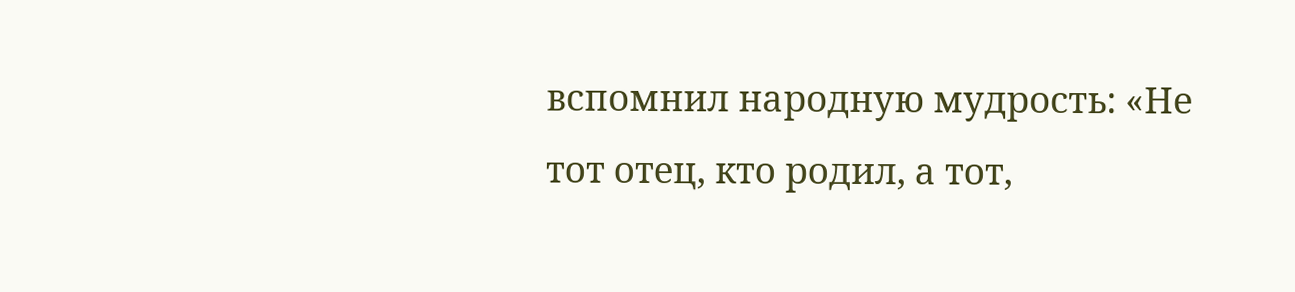вспомнил народную мудрость: «Не тот отец, кто родил, а тот,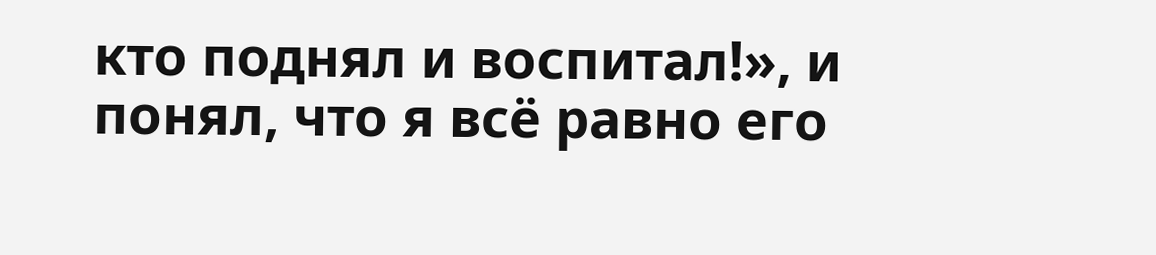кто поднял и воспитал!», и понял, что я всё равно его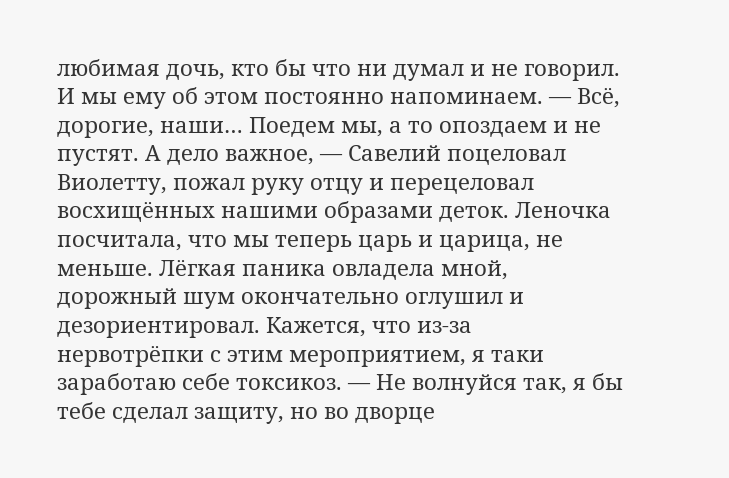любимая дочь, кто бы что ни думал и не говорил. И мы ему об этом постоянно напоминаем. — Всё, дорогие, наши… Поедем мы, а то опоздаем и не пустят. А дело важное, — Савелий поцеловал Виолетту, пожал руку отцу и перецеловал восхищённых нашими образами деток. Леночка посчитала, что мы теперь царь и царица, не меньше. Лёгкая паника овладела мной, дорожный шум окончательно оглушил и дезориентировал. Кажется, что из-за нервотрёпки с этим мероприятием, я таки заработаю себе токсикоз. — Не волнуйся так, я бы тебе сделал защиту, но во дворце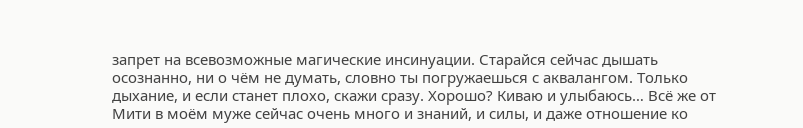запрет на всевозможные магические инсинуации. Старайся сейчас дышать осознанно, ни о чём не думать, словно ты погружаешься с аквалангом. Только дыхание, и если станет плохо, скажи сразу. Хорошо? Киваю и улыбаюсь… Всё же от Мити в моём муже сейчас очень много и знаний, и силы, и даже отношение ко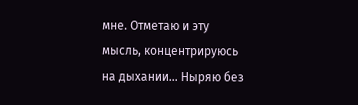мне. Отметаю и эту мысль, концентрируюсь на дыхании… Ныряю без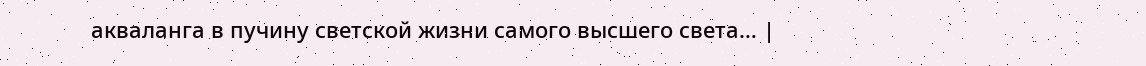акваланга в пучину светской жизни самого высшего света… |